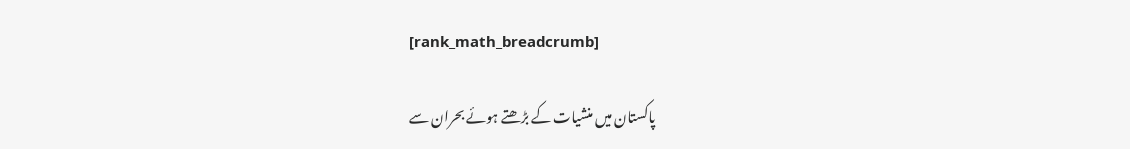[rank_math_breadcrumb]

پاکستان میں منشیات کے بڑھتے ہوئے بحران سے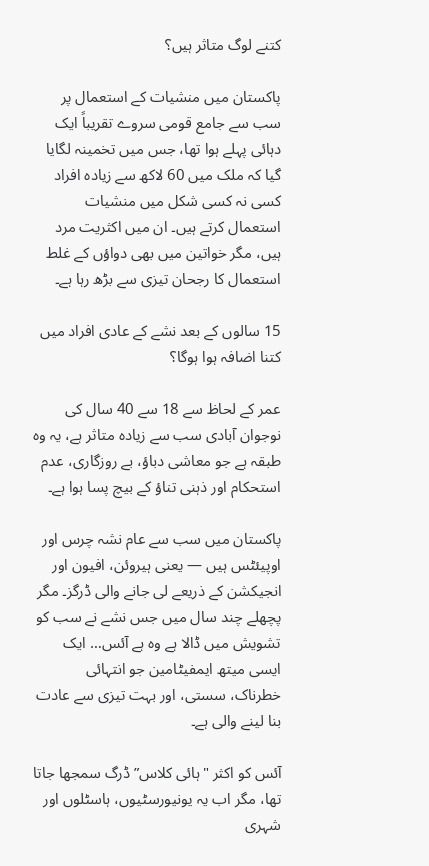کتنے لوگ متاثر ہیں؟

پاکستان میں منشیات کے استعمال پر سب سے جامع قومی سروے تقریباً ایک دہائی پہلے ہوا تھا، جس میں تخمینہ لگایا گیا کہ ملک میں 60 لاکھ سے زیادہ افراد کسی نہ کسی شکل میں منشیات استعمال کرتے ہیں۔ ان میں اکثریت مرد ہیں، مگر خواتین میں بھی دواؤں کے غلط استعمال کا رجحان تیزی سے بڑھ رہا ہے۔

15 سالوں کے بعد نشے کے عادی افراد میں کتنا اضافہ ہوا ہوگا؟

عمر کے لحاظ سے 18 سے 40 سال کی نوجوان آبادی سب سے زیادہ متاثر ہے، یہ وہ طبقہ ہے جو معاشی دباؤ، بے روزگاری، عدم استحکام اور ذہنی تناؤ کے بیچ پسا ہوا ہے۔

پاکستان میں سب سے عام نشہ چرس اور اوپیئٹس ہیں — یعنی ہیروئن، افیون اور انجیکشن کے ذریعے لی جانے والی ڈرگز۔ مگر پچھلے چند سال میں جس نشے نے سب کو تشویش میں ڈالا ہے وہ ہے آئس… ایک ایسی میتھ ایمفیٹامین جو انتہائی خطرناک، سستی، اور بہت تیزی سے عادت بنا لینے والی ہے۔

آئس کو اکثر "ہائی کلاس” ڈرگ سمجھا جاتا تھا، مگر اب یہ یونیورسٹیوں، ہاسٹلوں اور شہری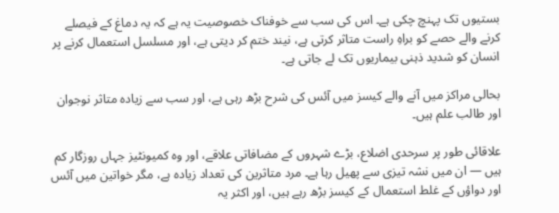بستیوں تک پہنچ چکی ہے۔ اس کی سب سے خوفناک خصوصیت یہ ہے کہ یہ دماغ کے فیصلے کرنے والے حصے کو براہِ راست متاثر کرتی ہے، نیند ختم کر دیتی ہے، اور مسلسل استعمال کرنے پر انسان کو شدید ذہنی بیماریوں تک لے جاتی ہے۔

بحالی مراکز میں آنے والے کیسز میں آئس کی شرح بڑھ رہی ہے، اور سب سے زیادہ متاثر نوجوان اور طالب علم ہیں۔

علاقائی طور پر سرحدی اضلاع، بڑے شہروں کے مضافاتی علاقے، اور وہ کمیونٹیز جہاں روزگار کم ہیں — ان میں نشہ تیزی سے پھیل رہا ہے۔ مرد متاثرین کی تعداد زیادہ ہے، مگر خواتین میں آئس اور دواؤں کے غلط استعمال کے کیسز بڑھ رہے ہیں، اور اکثر یہ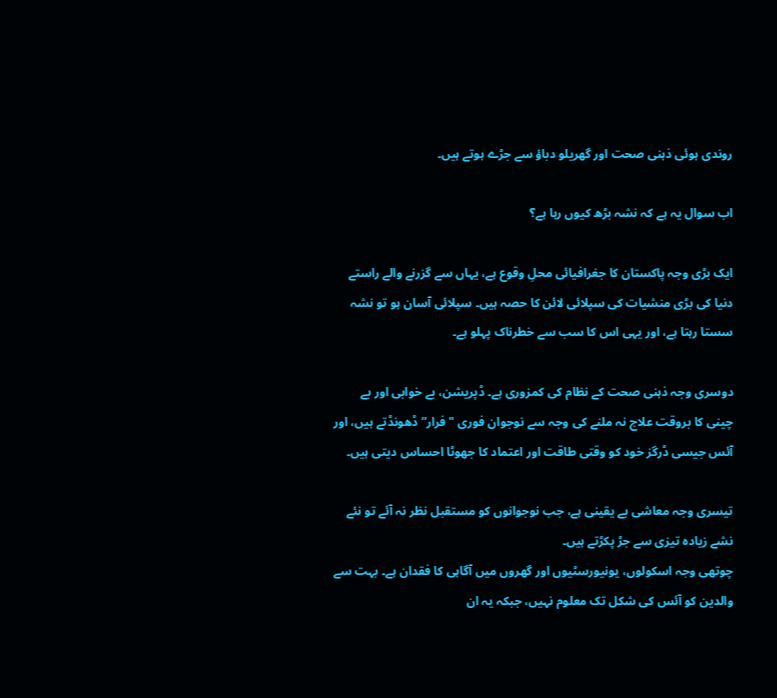روندی ہوئی ذہنی صحت اور گھریلو دباؤ سے جڑے ہوتے ہیں۔

اب سوال یہ ہے کہ نشہ بڑھ کیوں رہا ہے؟

ایک بڑی وجہ پاکستان کا جغرافیائی محلِ وقوع ہے، یہاں سے گزرنے والے راستے دنیا کی بڑی منشیات کی سپلائی لائن کا حصہ ہیں۔ سپلائی آسان ہو تو نشہ سستا رہتا ہے، اور یہی اس کا سب سے خطرناک پہلو ہے۔

دوسری وجہ ذہنی صحت کے نظام کی کمزوری ہے۔ ڈپریشن، بے خوابی اور بے چینی کا بروقت علاج نہ ملنے کی وجہ سے نوجوان فوری "فرار” ڈھونڈتے ہیں، اور آئس جیسی ڈرگز خود کو وقتی طاقت اور اعتماد کا جھوٹا احساس دیتی ہیں۔

تیسری وجہ معاشی بے یقینی ہے، جب نوجوانوں کو مستقبل نظر نہ آئے تو نئے نشے زیادہ تیزی سے جڑ پکڑتے ہیں۔
چوتھی وجہ اسکولوں، یونیورسٹیوں اور گھروں میں آگاہی کا فقدان ہے۔ بہت سے والدین کو آئس کی شکل تک معلوم نہیں، جبکہ یہ ان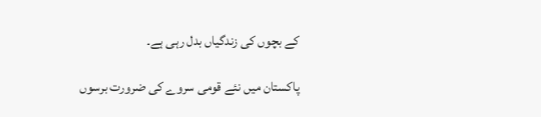کے بچوں کی زندگیاں بدل رہی ہے۔

پاکستان میں نئے قومی سروے کی ضرورت برسوں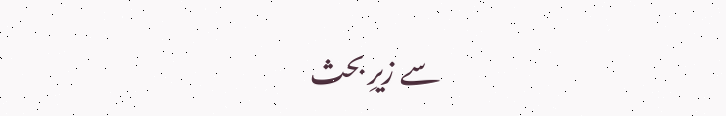سے زیرِ بحث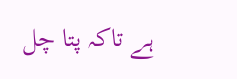ہے تاکہ پتا چل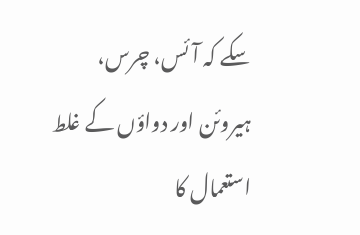سکے کہ آئس، چرس، ہیروئن اور دواؤں کے غلط استعمال کا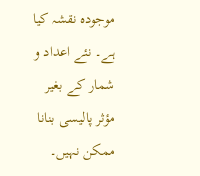موجودہ نقشہ کیا ہے۔ نئے اعداد و شمار کے بغیر مؤثر پالیسی بنانا ممکن نہیں۔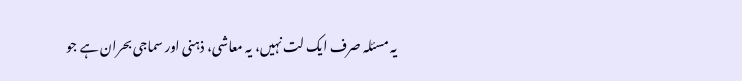یہ مسئلہ صرف ایک لت نہیں، یہ معاشی، ذہنی اور سماجی بحران ہے جو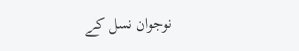نوجوان نسل کے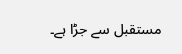مستقبل سے جڑا ہے۔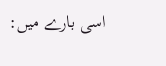اسی بارے میں: